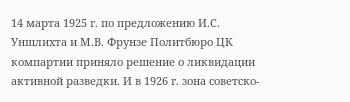14 марта 1925 г. по предложению И.С. Уншлихта и М.В. Фрунзе Политбюро ЦК компартии приняло решение о ликвидации активной разведки. И в 1926 г. зона советско-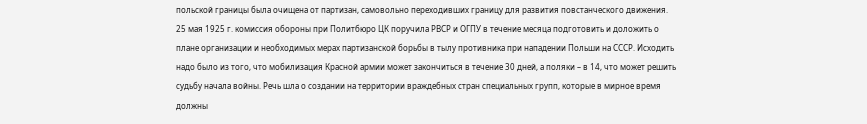польской границы была очищена от партизан, самовольно переходивших границу для развития повстанческого движения.
25 мая 1925 г. комиссия обороны при Политбюро ЦК поручила РВСР и ОГПУ в течение месяца подготовить и доложить о плане организации и необходимых мерах партизанской борьбы в тылу противника при нападении Польши на СССР. Исходить надо было из того, что мобилизация Красной армии может закончиться в течение 30 дней, а поляки – в 14, что может решить судьбу начала войны. Речь шла о создании на территории враждебных стран специальных групп, которые в мирное время должны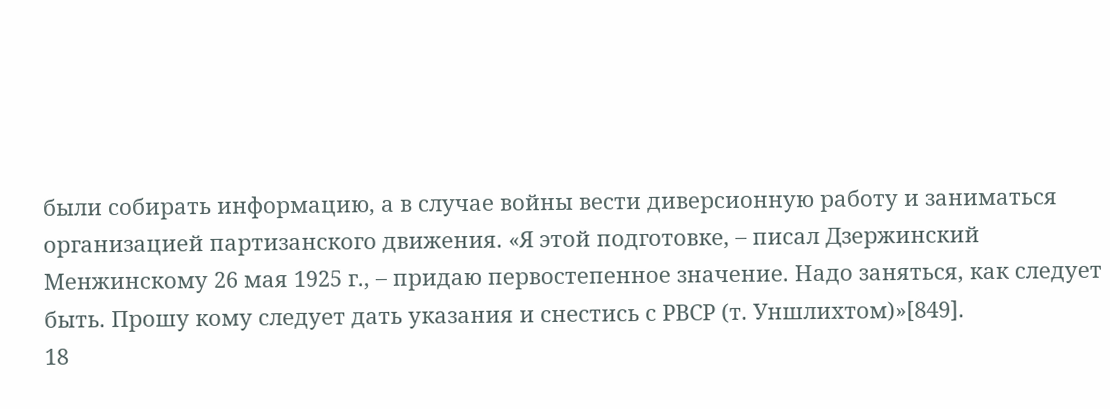были собирать информацию, а в случае войны вести диверсионную работу и заниматься организацией партизанского движения. «Я этой подготовке, – писал Дзержинский Менжинскому 26 мая 1925 г., – придаю первостепенное значение. Надо заняться, как следует быть. Прошу кому следует дать указания и снестись с РВСР (т. Уншлихтом)»[849].
18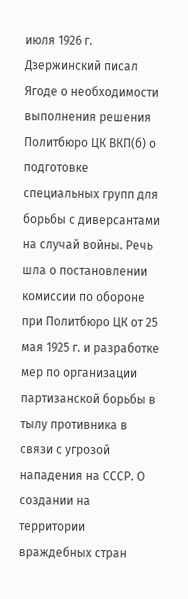июля 1926 г. Дзержинский писал Ягоде о необходимости выполнения решения Политбюро ЦК ВКП(б) о подготовке специальных групп для борьбы с диверсантами на случай войны. Речь шла о постановлении комиссии по обороне при Политбюро ЦК от 25 мая 1925 г. и разработке мер по организации партизанской борьбы в тылу противника в связи с угрозой нападения на СССР. О создании на территории враждебных стран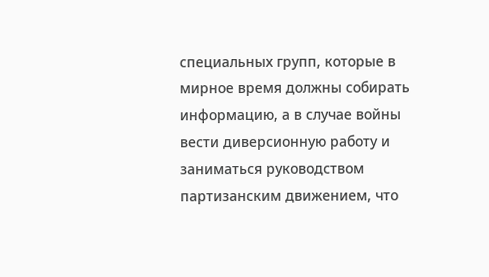специальных групп, которые в мирное время должны собирать информацию, а в случае войны вести диверсионную работу и заниматься руководством партизанским движением, что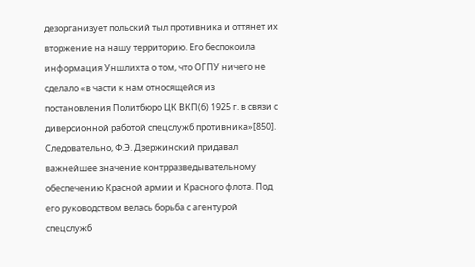дезорганизует польский тыл противника и оттянет их вторжение на нашу территорию. Его беспокоила информация Уншлихта о том, что ОГПУ ничего не сделало «в части к нам относящейся из постановления Политбюро ЦК ВКП(б) 1925 г. в связи с диверсионной работой спецслужб противника»[850].
Следовательно, Ф.Э. Дзержинский придавал важнейшее значение контрразведывательному обеспечению Красной армии и Красного флота. Под его руководством велась борьба с агентурой спецслужб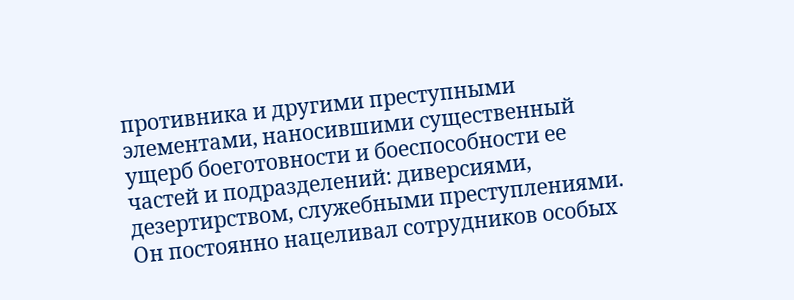противника и другими преступными элементами, наносившими существенный ущерб боеготовности и боеспособности ее частей и подразделений: диверсиями, дезертирством, служебными преступлениями. Он постоянно нацеливал сотрудников особых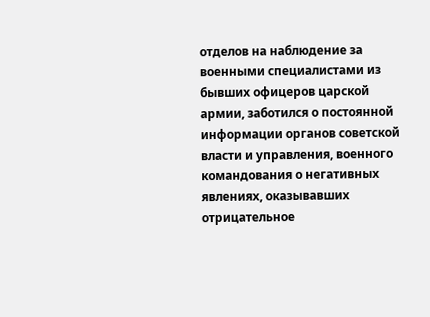отделов на наблюдение за военными специалистами из бывших офицеров царской армии, заботился о постоянной информации органов советской власти и управления, военного командования о негативных явлениях, оказывавших отрицательное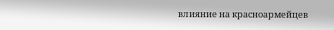влияние на красноармейцев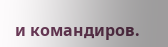и командиров.